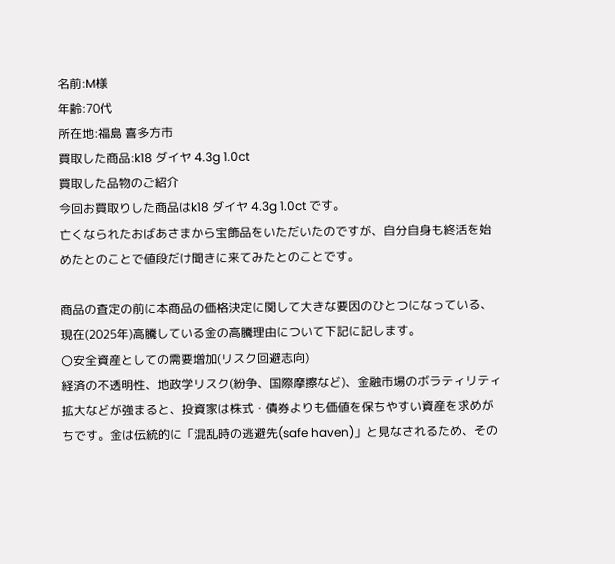名前:M様
年齢:70代
所在地:福島 喜多方市
買取した商品:k18 ダイヤ 4.3g 1.0ct
買取した品物のご紹介
今回お買取りした商品はk18 ダイヤ 4.3g 1.0ct です。
亡くなられたおばあさまから宝飾品をいただいたのですが、自分自身も終活を始めたとのことで値段だけ聞きに来てみたとのことです。

商品の査定の前に本商品の価格決定に関して大きな要因のひとつになっている、
現在(2025年)高騰している金の高騰理由について下記に記します。
〇安全資産としての需要増加(リスク回避志向)
経済の不透明性、地政学リスク(紛争、国際摩擦など)、金融市場のボラティリティ拡大などが強まると、投資家は株式・債券よりも価値を保ちやすい資産を求めがちです。金は伝統的に「混乱時の逃避先(safe haven)」と見なされるため、その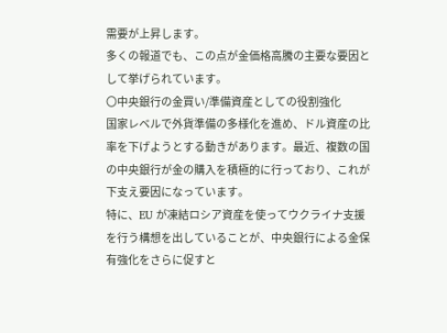需要が上昇します。
多くの報道でも、この点が金価格高騰の主要な要因として挙げられています。
〇中央銀行の金買い/準備資産としての役割強化
国家レベルで外貨準備の多様化を進め、ドル資産の比率を下げようとする動きがあります。最近、複数の国の中央銀行が金の購入を積極的に行っており、これが下支え要因になっています。
特に、EU が凍結ロシア資産を使ってウクライナ支援を行う構想を出していることが、中央銀行による金保有強化をさらに促すと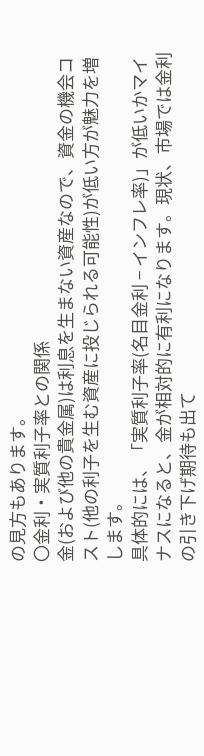の見方もあります。
〇金利・実質利子率との関係
金(および他の貴金属)は利息を生まない資産なので、資金の機会コスト(他の利子を生む資産に投じられる可能性)が低い方が魅力を増します。
具体的には、「実質利子率(名目金利 − インフレ率)」が低いかマイナスになると、金が相対的に有利になります。現状、市場では金利の引き下げ期待も出て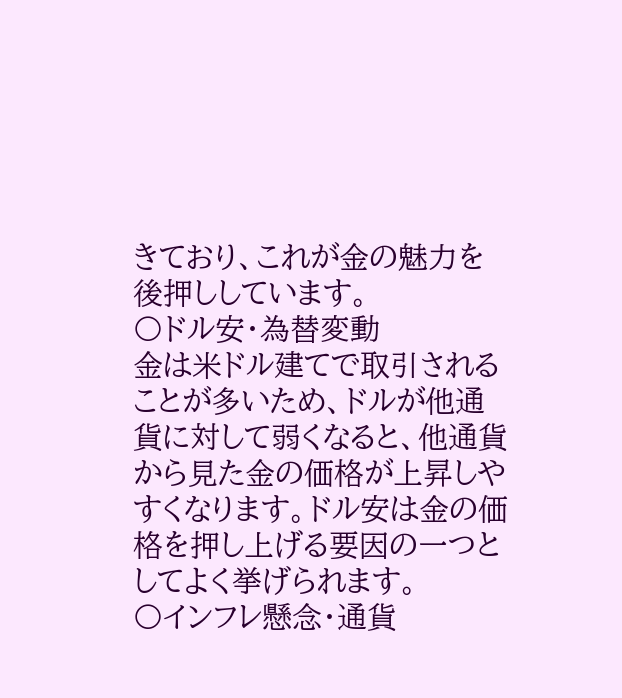きており、これが金の魅力を後押ししています。
〇ドル安・為替変動
金は米ドル建てで取引されることが多いため、ドルが他通貨に対して弱くなると、他通貨から見た金の価格が上昇しやすくなります。ドル安は金の価格を押し上げる要因の一つとしてよく挙げられます。
〇インフレ懸念・通貨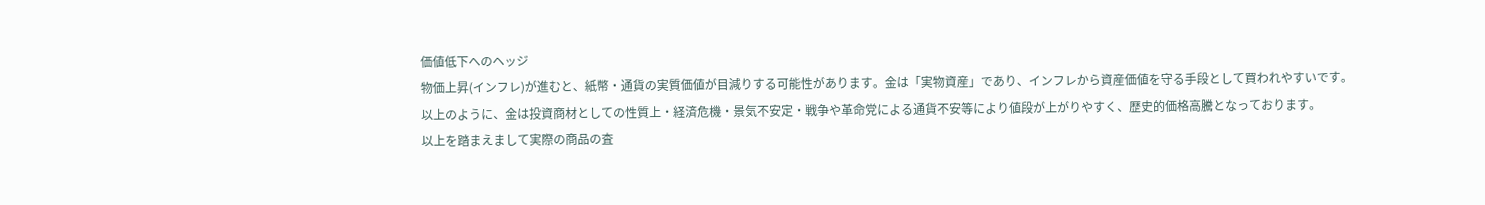価値低下へのヘッジ
物価上昇(インフレ)が進むと、紙幣・通貨の実質価値が目減りする可能性があります。金は「実物資産」であり、インフレから資産価値を守る手段として買われやすいです。
以上のように、金は投資商材としての性質上・経済危機・景気不安定・戦争や革命党による通貨不安等により値段が上がりやすく、歴史的価格高騰となっております。
以上を踏まえまして実際の商品の査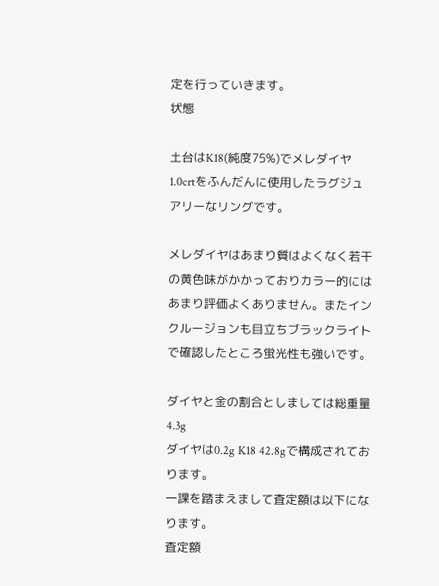定を行っていきます。
状態

土台はK18(純度75%)でメレダイヤ1.0crtをふんだんに使用したラグジュアリーなリングです。

メレダイヤはあまり質はよくなく若干の黄色味がかかっておりカラー的にはあまり評価よくありません。またインクルージョンも目立ちブラックライトで確認したところ蛍光性も強いです。

ダイヤと金の割合としましては総重量4.3g
ダイヤは0.2g K18 42.8gで構成されております。
一課を踏まえまして査定額は以下になります。
査定額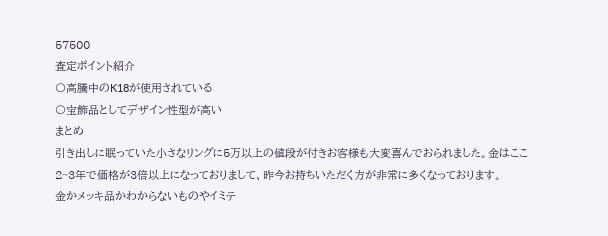57500
査定ポイント紹介
〇高騰中のK18が使用されている
〇宝飾品としてデザイン性型が高い
まとめ
引き出しに眠っていた小さなリングに5万以上の値段が付きお客様も大変喜んでおられました。金はここ2~3年で価格が3倍以上になっておりまして、昨今お持ちいただく方が非常に多くなっております。
金かメッキ品かわからないものやイミテ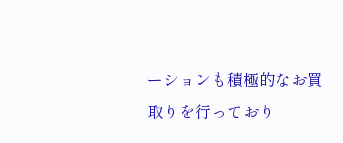ーションも積極的なお買取りを行っており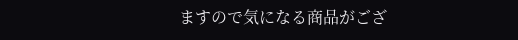ますので気になる商品がござ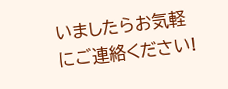いましたらお気軽にご連絡ください!